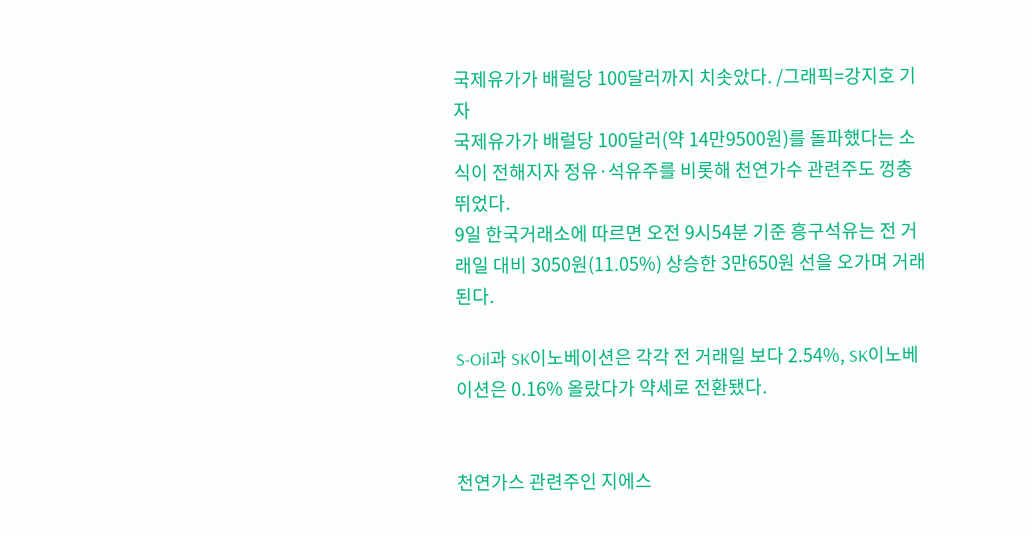국제유가가 배럴당 100달러까지 치솟았다. /그래픽=강지호 기자
국제유가가 배럴당 100달러(약 14만9500원)를 돌파했다는 소식이 전해지자 정유·석유주를 비롯해 천연가수 관련주도 껑충 뛰었다.
9일 한국거래소에 따르면 오전 9시54분 기준 흥구석유는 전 거래일 대비 3050원(11.05%) 상승한 3만650원 선을 오가며 거래된다.

S-Oil과 SK이노베이션은 각각 전 거래일 보다 2.54%, SK이노베이션은 0.16% 올랐다가 약세로 전환됐다.


천연가스 관련주인 지에스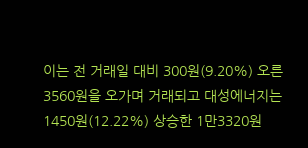이는 전 거래일 대비 300원(9.20%) 오른 3560원을 오가며 거래되고 대성에너지는 1450원(12.22%) 상승한 1만3320원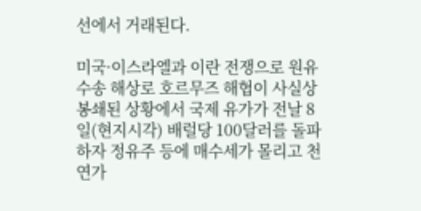선에서 거래된다.

미국·이스라엘과 이란 전쟁으로 원유 수송 해상로 호르무즈 해협이 사실상 봉쇄된 상황에서 국제 유가가 전날 8일(현지시각) 배럴당 100달러를 돌파하자 정유주 등에 매수세가 몰리고 천연가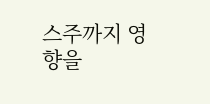스주까지 영향을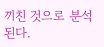끼친 것으로 분석된다.